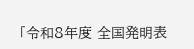「令和8年度 全国発明表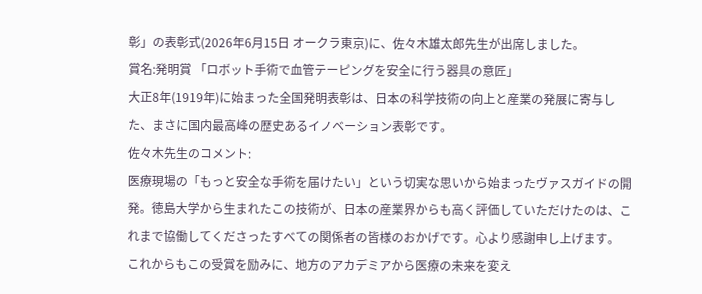彰」の表彰式(2026年6月15日 オークラ東京)に、佐々木雄太郎先生が出席しました。
賞名:発明賞 「ロボット手術で血管テーピングを安全に行う器具の意匠」
大正8年(1919年)に始まった全国発明表彰は、日本の科学技術の向上と産業の発展に寄与した、まさに国内最高峰の歴史あるイノベーション表彰です。
佐々木先生のコメント:
医療現場の「もっと安全な手術を届けたい」という切実な思いから始まったヴァスガイドの開発。徳島大学から生まれたこの技術が、日本の産業界からも高く評価していただけたのは、これまで協働してくださったすべての関係者の皆様のおかげです。心より感謝申し上げます。
これからもこの受賞を励みに、地方のアカデミアから医療の未来を変え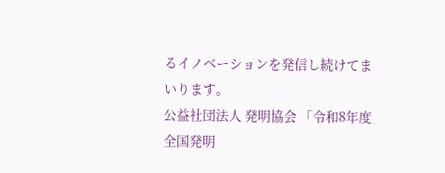るイノベーションを発信し続けてまいります。
公益社団法人 発明協会 「令和8年度全国発明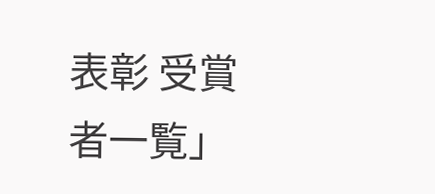表彰 受賞者一覧」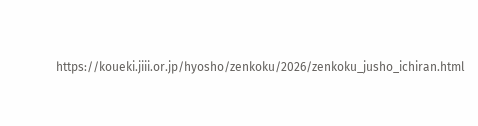https://koueki.jiii.or.jp/hyosho/zenkoku/2026/zenkoku_jusho_ichiran.html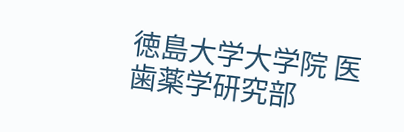徳島大学大学院 医歯薬学研究部